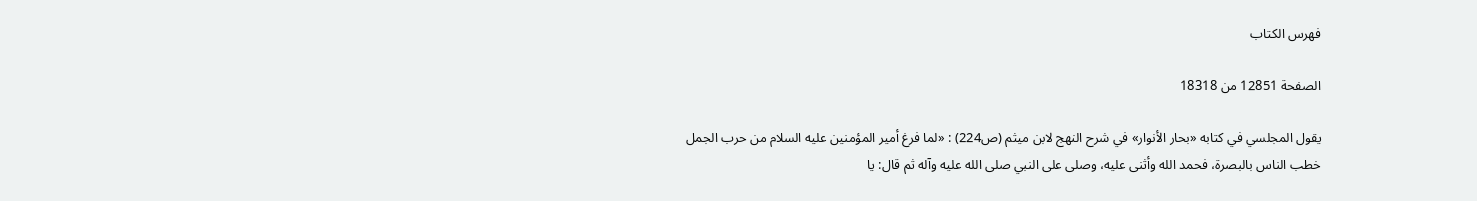فهرس الكتاب

الصفحة 12851 من 18318

يقول المجلسي في كتابه «بحار الأنوار» في شرح النهج لابن ميثم (ص224) : «لما فرغ أمير المؤمنين عليه السلام من حرب الجمل خطب الناس بالبصرة، فحمد الله وأثنى عليه، وصلى على النبي صلى الله عليه وآله ثم قال: يا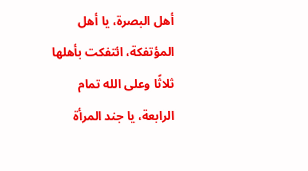أهل البصرة، يا أهل المؤتفكة، ائتفكت بأهلها ثلاثًا وعلى الله تمام الرابعة، يا جند المرأة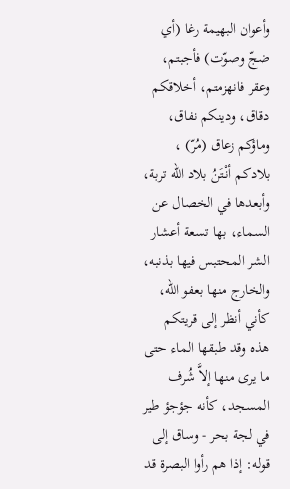وأعوان البهيمة رغا (أي ضجّ وصوّت) فأجبتم، وعقر فانهزمتم، أخلاقكم دقاق، ودينكم نفاق، وماؤكم زعاق (مُرّ) ، بلادكم أنْتَنُ بلاد الله تربة، وأبعدها في الخصال عن السماء، بها تسعة أعشار الشر المحتبس فيها بذنبه، والخارج منها بعفو الله، كأني أنظر إلى قريتكم هذه وقد طبقها الماء حتى ما يرى منها إلاَّ شُرف المسجد، كأنه جؤجؤ طير في لجة بحر - وساق إلى قوله: إذا هم رأوا البصرة قد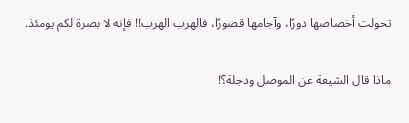تحولت أخصاصها دورًا، وآجامها قصورًا، فالهرب الهرب!! فإنه لا بصرة لكم يومئذ.

ماذا قال الشيعة عن الموصل ودجلة؟!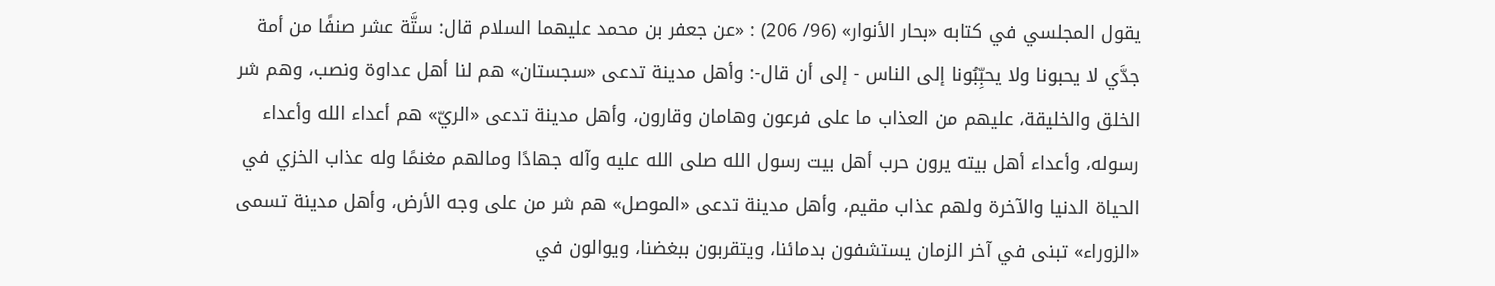يقول المجلسي في كتابه «بحار الأنوار» (96/ 206) : «عن جعفر بن محمد عليهما السلام قال: ستَّة عشر صنفًا من أمة جدَّي لا يحبونا ولا يحبِّبُونا إلى الناس - إلى أن قال-: وأهل مدينة تدعى «سجستان» هم لنا أهل عداوة ونصب، وهم شر الخلق والخليقة، عليهم من العذاب ما على فرعون وهامان وقارون، وأهل مدينة تدعى «الريّ» هم أعداء الله وأعداء رسوله، وأعداء أهل بيته يرون حرب أهل بيت رسول الله صلى الله عليه وآله جهادًا ومالهم مغنمًا وله عذاب الخزي في الحياة الدنيا والآخرة ولهم عذاب مقيم، وأهل مدينة تدعى «الموصل» هم شر من على وجه الأرض، وأهل مدينة تسمى «الزوراء» تبنى في آخر الزمان يستشفون بدمائنا، ويتقربون ببغضنا، ويوالون في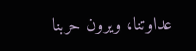عداوتنا، ويرون حربنا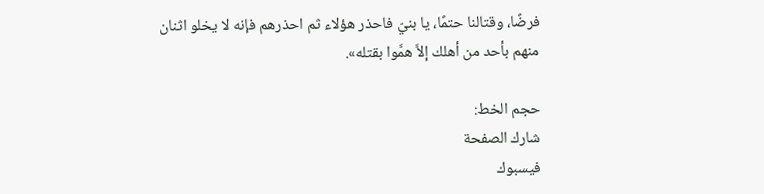فرضًا، وقتالنا حتمًا، يا بنيّ فاحذر هؤلاء ثم احذرهم فإنه لا يخلو اثنان منهم بأحد من أهلك إلاَّ همَّوا بقتله».

حجم الخط:
شارك الصفحة
فيسبوك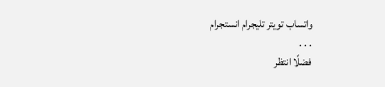واتساب تويتر تليجرام انستجرام
. . .
فضلًا انتظر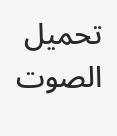تحميل الصوت